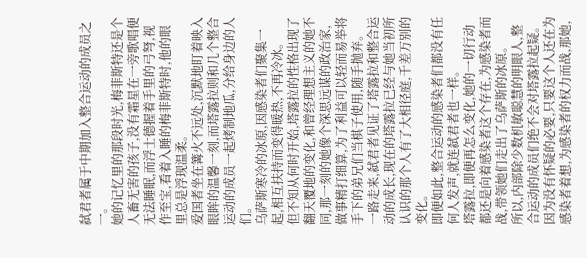弑君者属于中期加入整合运动的成员之一。
她的记忆里的那段时光,梅菲斯特还是个人畜无害的孩子,没有霜星在一旁歌唱便无法睡眠,而浮士德握着手里的弓弩,视作至宝,看着入睡的梅菲斯特时,他的眼里总是浮现温柔。
爱国者坐在篝火不远处,沉默地盯着映入眼眸的温馨一刻,而塔露拉则和几个整合运动的成员一起烤制地瓜,分给身边的人们。
乌萨斯寒冷的冰原,因感染者们聚集一起,相互扶持而变得暖热,不再冷冰。
但不知从何时开始,塔露拉的性格出现了翻天覆地的变化,和曾经理想主义的她不同,那一刻的她像个深思远谋的政治家,做事精打细算,为了利益可以轻而易举将手下的弟兄们当棋子使用,随手抛弃。
一路走来,弑君者见证了塔露拉和整合运动的成长,现在的塔露拉已经与她当初所认识的那个人有了大相径庭,千差万别的变化。
即便如此,整合运动的感染者们都没有任何人发声,就连弑君者也一样。
塔露拉,即便再怎么变化,她的一切行动都还是向着感染者这个存在,为感染者而战,带领她们走出了乌萨斯的冰原。
所以,内部除少数机敏聪慧的明眼人,整合运动的成员们绝不会对塔露拉起疑。
因为没有怀疑的必要,只要这个人还在为感染者着想,为感染者的权力而战,那她,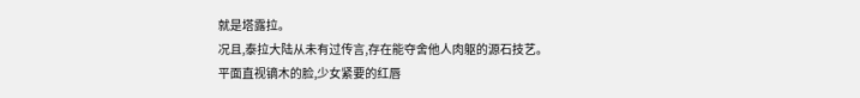就是塔露拉。
况且,泰拉大陆从未有过传言,存在能夺舍他人肉躯的源石技艺。
平面直视镝木的脸,少女紧要的红唇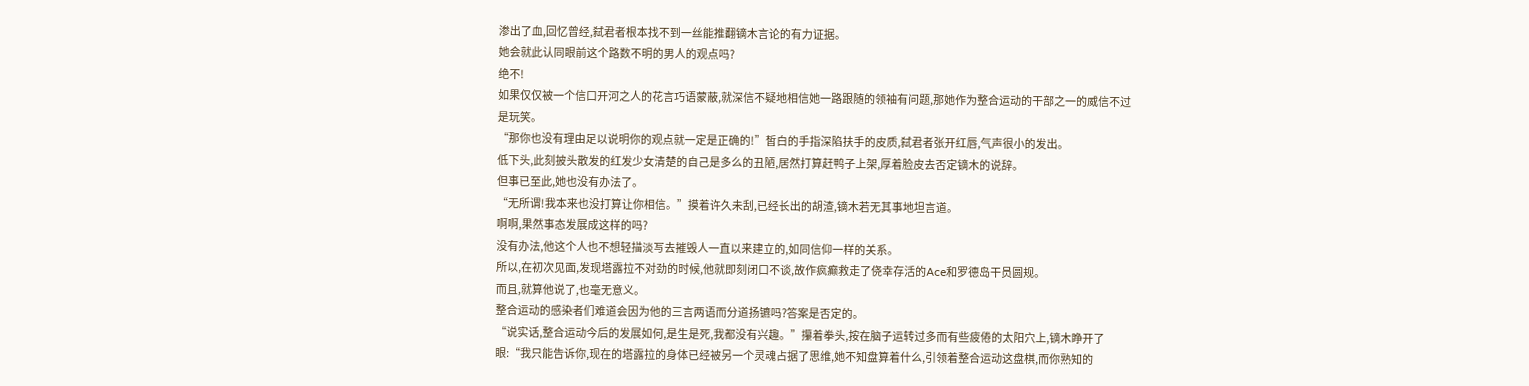渗出了血,回忆曾经,弑君者根本找不到一丝能推翻镝木言论的有力证据。
她会就此认同眼前这个路数不明的男人的观点吗?
绝不!
如果仅仅被一个信口开河之人的花言巧语蒙蔽,就深信不疑地相信她一路跟随的领袖有问题,那她作为整合运动的干部之一的威信不过是玩笑。
“那你也没有理由足以说明你的观点就一定是正确的!”皙白的手指深陷扶手的皮质,弑君者张开红唇,气声很小的发出。
低下头,此刻披头散发的红发少女清楚的自己是多么的丑陋,居然打算赶鸭子上架,厚着脸皮去否定镝木的说辞。
但事已至此,她也没有办法了。
“无所谓!我本来也没打算让你相信。”摸着许久未刮,已经长出的胡渣,镝木若无其事地坦言道。
啊啊,果然事态发展成这样的吗?
没有办法,他这个人也不想轻描淡写去摧毁人一直以来建立的,如同信仰一样的关系。
所以,在初次见面,发现塔露拉不对劲的时候,他就即刻闭口不谈,故作疯癫救走了侥幸存活的Ace和罗德岛干员圆规。
而且,就算他说了,也毫无意义。
整合运动的感染者们难道会因为他的三言两语而分道扬镳吗?答案是否定的。
“说实话,整合运动今后的发展如何,是生是死,我都没有兴趣。”攥着拳头,按在脑子运转过多而有些疲倦的太阳穴上,镝木睁开了眼:“我只能告诉你,现在的塔露拉的身体已经被另一个灵魂占据了思维,她不知盘算着什么,引领着整合运动这盘棋,而你熟知的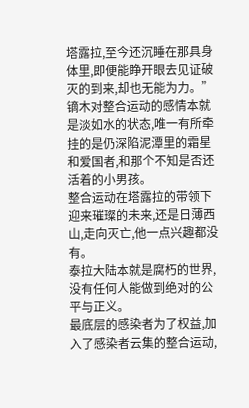塔露拉,至今还沉睡在那具身体里,即便能睁开眼去见证破灭的到来,却也无能为力。”
镝木对整合运动的感情本就是淡如水的状态,唯一有所牵挂的是仍深陷泥潭里的霜星和爱国者,和那个不知是否还活着的小男孩。
整合运动在塔露拉的带领下迎来璀璨的未来,还是日薄西山,走向灭亡,他一点兴趣都没有。
泰拉大陆本就是腐朽的世界,没有任何人能做到绝对的公平与正义。
最底层的感染者为了权益,加入了感染者云集的整合运动,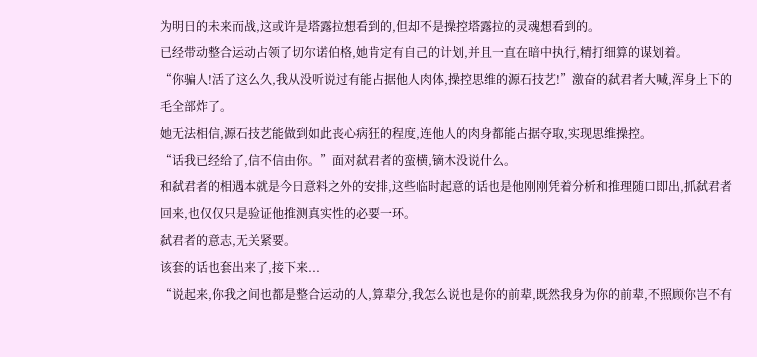为明日的未来而战,这或许是塔露拉想看到的,但却不是操控塔露拉的灵魂想看到的。
已经带动整合运动占领了切尔诺伯格,她肯定有自己的计划,并且一直在暗中执行,精打细算的谋划着。
“你骗人!活了这么久,我从没听说过有能占据他人肉体,操控思维的源石技艺!”激奋的弑君者大喊,浑身上下的毛全部炸了。
她无法相信,源石技艺能做到如此丧心病狂的程度,连他人的肉身都能占据夺取,实现思维操控。
“话我已经给了,信不信由你。”面对弑君者的蛮横,镝木没说什么。
和弑君者的相遇本就是今日意料之外的安排,这些临时起意的话也是他刚刚凭着分析和推理随口即出,抓弑君者回来,也仅仅只是验证他推测真实性的必要一环。
弑君者的意志,无关紧要。
该套的话也套出来了,接下来...
“说起来,你我之间也都是整合运动的人,算辈分,我怎么说也是你的前辈,既然我身为你的前辈,不照顾你岂不有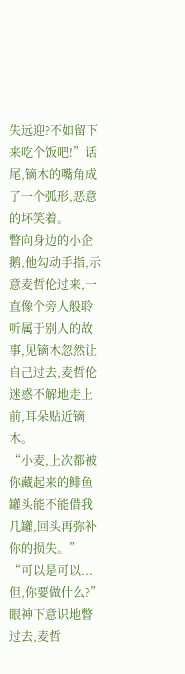失远迎?不如留下来吃个饭吧!”话尾,镝木的嘴角成了一个弧形,恶意的坏笑着。
瞥向身边的小企鹅,他勾动手指,示意麦哲伦过来,一直像个旁人般聆听属于别人的故事,见镝木忽然让自己过去,麦哲伦迷惑不解地走上前,耳朵贴近镝木。
“小麦,上次都被你藏起来的鲱鱼罐头能不能借我几罐,回头再弥补你的损失。”
“可以是可以...但,你要做什么?”眼神下意识地瞥过去,麦哲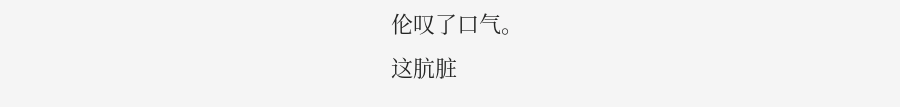伦叹了口气。
这肮脏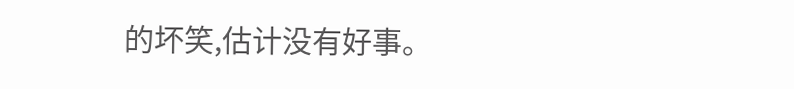的坏笑,估计没有好事。